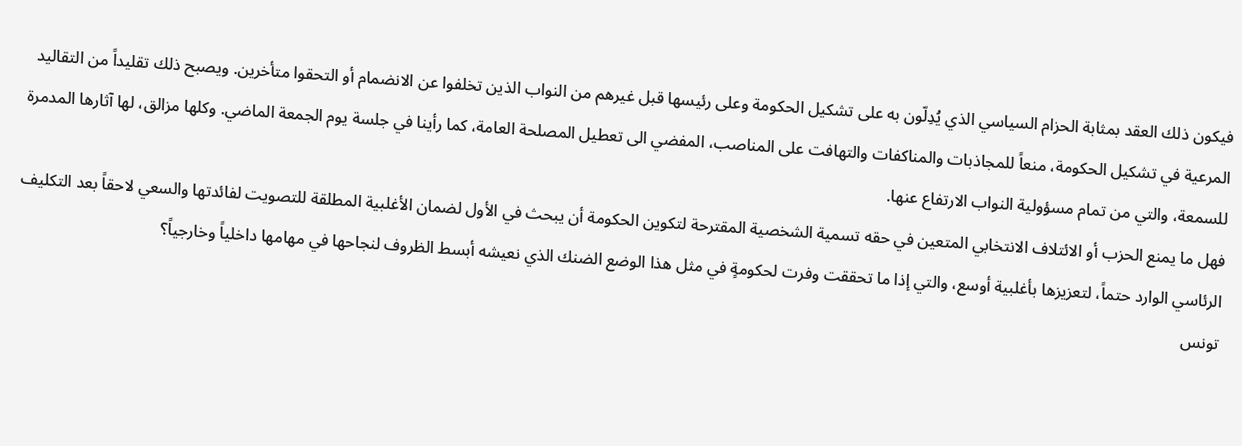فيكون ذلك العقد بمثابة الحزام السياسي الذي يُدِلّون به على تشكيل الحكومة وعلى رئيسها قبل غيرهم من النواب الذين تخلفوا عن الانضمام أو التحقوا متأخرين. ويصبح ذلك تقليداً من التقاليد المرعية في تشكيل الحكومة، منعاً للمجاذبات والمناكفات والتهافت على المناصب، المفضي الى تعطيل المصلحة العامة، كما رأينا في جلسة يوم الجمعة الماضي. وكلها مزالق، لها آثارها المدمرة للسمعة، والتي من تمام مسؤولية النواب الارتفاع عنها.
فهل ما يمنع الحزب أو الائتلاف الانتخابي المتعين في حقه تسمية الشخصية المقترحة لتكوين الحكومة أن يبحث في الأول لضمان الأغلبية المطلقة للتصويت لفائدتها والسعي لاحقاً بعد التكليف الرئاسي الوارد حتماً، لتعزيزها بأغلبية أوسع، والتي إذا ما تحققت وفرت لحكومةٍ في مثل هذا الوضع الضنك الذي نعيشه أبسط الظروف لنجاحها في مهامها داخلياً وخارجياً؟
تونس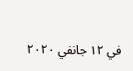في ١٢ جانفي ٢٠٢٠